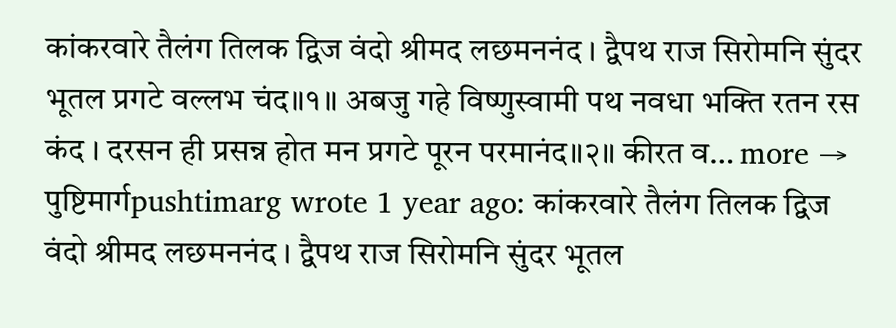कांकरवारे तैलंग तिलक द्विज वंदो श्रीमद लछमननंद । द्वैपथ राज सिरोमनि सुंदर भूतल प्रगटे वल्लभ चंद॥१॥ अबजु गहे विष्णुस्वामी पथ नवधा भक्ति रतन रस कंद । दरसन ही प्रसन्न होत मन प्रगटे पूरन परमानंद॥२॥ कीरत व… more →
पुष्टिमार्गpushtimarg wrote 1 year ago: कांकरवारे तैलंग तिलक द्विज वंदो श्रीमद लछमननंद । द्वैपथ राज सिरोमनि सुंदर भूतल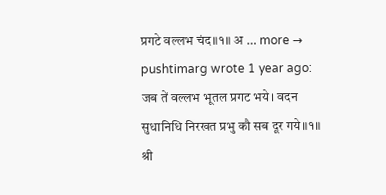प्रगटे वल्लभ चंद॥१॥ अ … more →
pushtimarg wrote 1 year ago: जब तें वल्लभ भूतल प्रगट भये। वदन सुधानिधि निरखत प्रभु कौ सब दूर गये॥१॥ श्री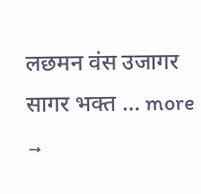लछमन वंस उजागर सागर भक्त … more →